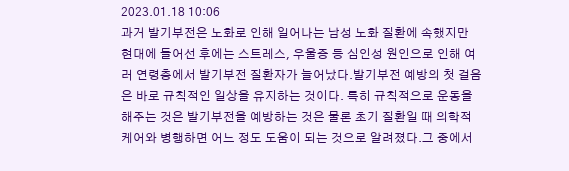2023.01.18 10:06
과거 발기부전은 노화로 인해 일어나는 남성 노화 질환에 속했지만 현대에 들어선 후에는 스트레스, 우울증 등 심인성 원인으로 인해 여러 연령층에서 발기부전 질환자가 늘어났다.발기부전 예방의 첫 걸음은 바로 규칙적인 일상을 유지하는 것이다. 특히 규칙적으로 운동을 해주는 것은 발기부전을 예방하는 것은 물론 초기 질환일 때 의학적 케어와 병행하면 어느 정도 도움이 되는 것으로 알려졌다.그 중에서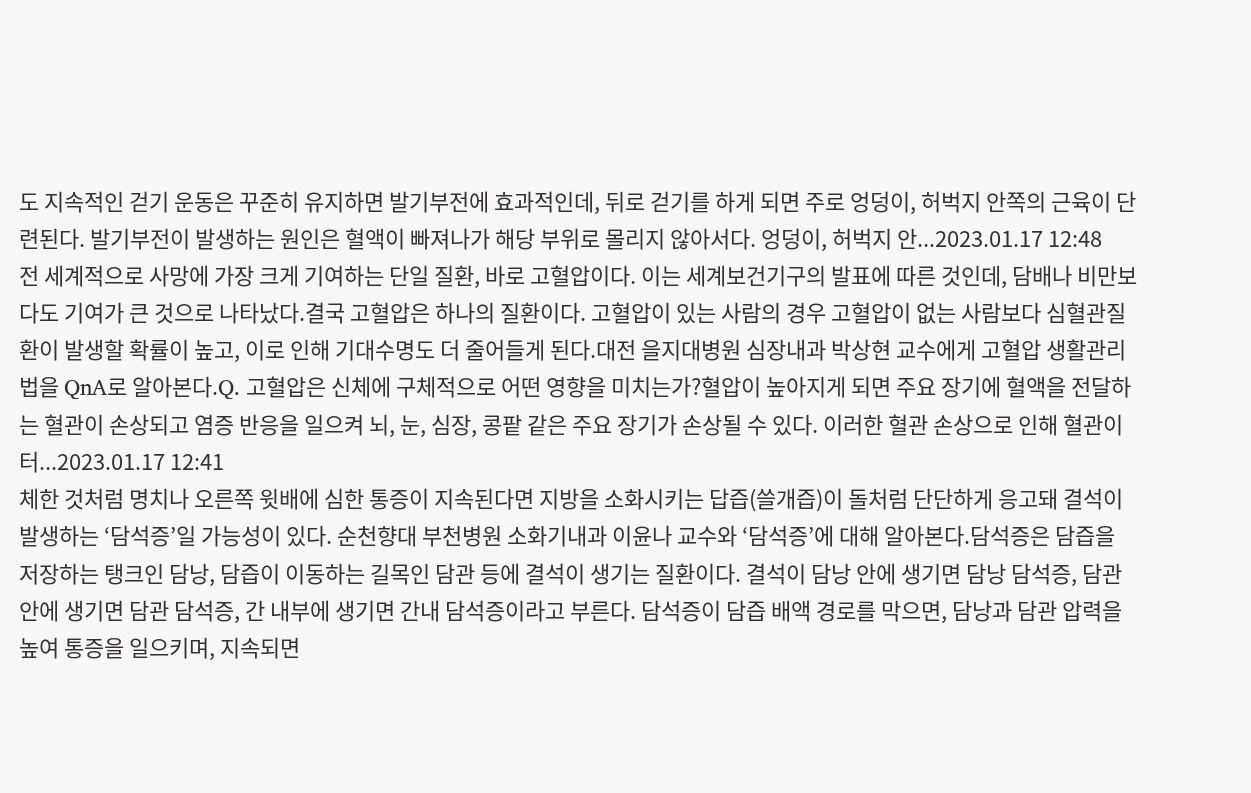도 지속적인 걷기 운동은 꾸준히 유지하면 발기부전에 효과적인데, 뒤로 걷기를 하게 되면 주로 엉덩이, 허벅지 안쪽의 근육이 단련된다. 발기부전이 발생하는 원인은 혈액이 빠져나가 해당 부위로 몰리지 않아서다. 엉덩이, 허벅지 안...2023.01.17 12:48
전 세계적으로 사망에 가장 크게 기여하는 단일 질환, 바로 고혈압이다. 이는 세계보건기구의 발표에 따른 것인데, 담배나 비만보다도 기여가 큰 것으로 나타났다.결국 고혈압은 하나의 질환이다. 고혈압이 있는 사람의 경우 고혈압이 없는 사람보다 심혈관질환이 발생할 확률이 높고, 이로 인해 기대수명도 더 줄어들게 된다.대전 을지대병원 심장내과 박상현 교수에게 고혈압 생활관리법을 QnA로 알아본다.Q. 고혈압은 신체에 구체적으로 어떤 영향을 미치는가?혈압이 높아지게 되면 주요 장기에 혈액을 전달하는 혈관이 손상되고 염증 반응을 일으켜 뇌, 눈, 심장, 콩팥 같은 주요 장기가 손상될 수 있다. 이러한 혈관 손상으로 인해 혈관이 터...2023.01.17 12:41
체한 것처럼 명치나 오른쪽 윗배에 심한 통증이 지속된다면 지방을 소화시키는 답즙(쓸개즙)이 돌처럼 단단하게 응고돼 결석이 발생하는 ‘담석증’일 가능성이 있다. 순천향대 부천병원 소화기내과 이윤나 교수와 ‘담석증’에 대해 알아본다.담석증은 담즙을 저장하는 탱크인 담낭, 담즙이 이동하는 길목인 담관 등에 결석이 생기는 질환이다. 결석이 담낭 안에 생기면 담낭 담석증, 담관 안에 생기면 담관 담석증, 간 내부에 생기면 간내 담석증이라고 부른다. 담석증이 담즙 배액 경로를 막으면, 담낭과 담관 압력을 높여 통증을 일으키며, 지속되면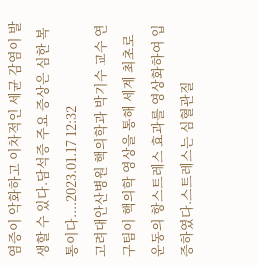염증이 악화하고 이차적인 세균 감염이 발생할 수 있다.담석증 주요 증상은 심한 복통이다....2023.01.17 12:32
고려대안산병원 핵의학과 박기수 교수 연구팀이 핵의학 영상을 통해 세계 최초로 운동의 항스트레스 효과를 영상화하여 입증하였다.스트레스는 심혈관질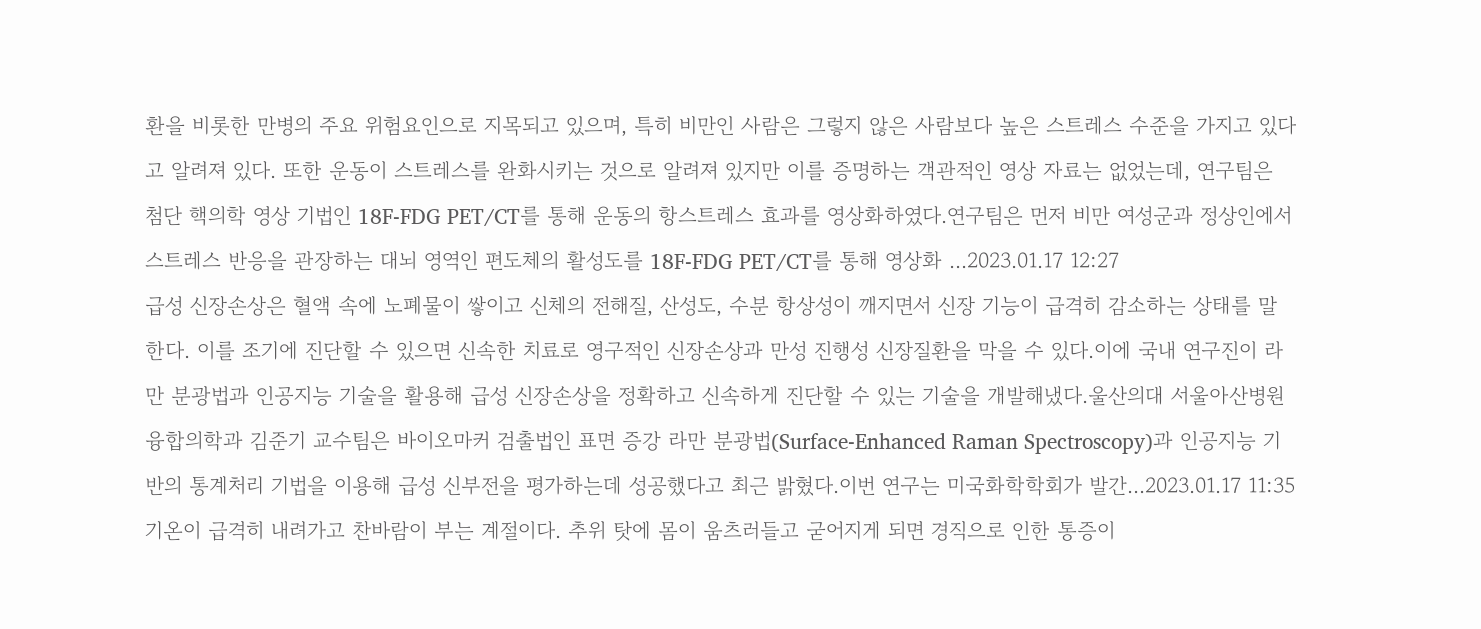환을 비롯한 만병의 주요 위험요인으로 지목되고 있으며, 특히 비만인 사람은 그렇지 않은 사람보다 높은 스트레스 수준을 가지고 있다고 알려져 있다. 또한 운동이 스트레스를 완화시키는 것으로 알려져 있지만 이를 증명하는 객관적인 영상 자료는 없었는데, 연구팀은 첨단 핵의학 영상 기법인 18F-FDG PET/CT를 통해 운동의 항스트레스 효과를 영상화하였다.연구팀은 먼저 비만 여성군과 정상인에서 스트레스 반응을 관장하는 대뇌 영역인 편도체의 활성도를 18F-FDG PET/CT를 통해 영상화 ...2023.01.17 12:27
급성 신장손상은 혈액 속에 노폐물이 쌓이고 신체의 전해질, 산성도, 수분 항상성이 깨지면서 신장 기능이 급격히 감소하는 상태를 말한다. 이를 조기에 진단할 수 있으면 신속한 치료로 영구적인 신장손상과 만성 진행성 신장질환을 막을 수 있다.이에 국내 연구진이 라만 분광법과 인공지능 기술을 활용해 급성 신장손상을 정확하고 신속하게 진단할 수 있는 기술을 개발해냈다.울산의대 서울아산병원 융합의학과 김준기 교수팀은 바이오마커 검출법인 표면 증강 라만 분광법(Surface-Enhanced Raman Spectroscopy)과 인공지능 기반의 통계처리 기법을 이용해 급성 신부전을 평가하는데 성공했다고 최근 밝혔다.이번 연구는 미국화학학회가 발간...2023.01.17 11:35
기온이 급격히 내려가고 찬바람이 부는 계절이다. 추위 탓에 몸이 움츠러들고 굳어지게 되면 경직으로 인한 통증이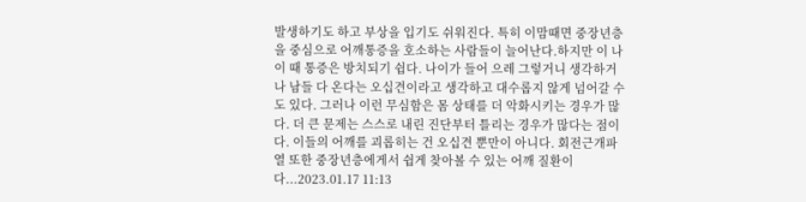발생하기도 하고 부상을 입기도 쉬워진다. 특히 이맘때면 중장년층을 중심으로 어깨통증을 호소하는 사람들이 늘어난다.하지만 이 나이 때 통증은 방치되기 쉽다. 나이가 들어 으레 그렇거니 생각하거나 남들 다 온다는 오십견이라고 생각하고 대수롭지 않게 넘어갈 수도 있다. 그러나 이런 무심함은 몸 상태를 더 악화시키는 경우가 많다. 더 큰 문제는 스스로 내린 진단부터 틀리는 경우가 많다는 점이다. 이들의 어깨를 괴롭히는 건 오십견 뿐만이 아니다. 회전근개파열 또한 중장년층에게서 쉽게 찾아볼 수 있는 어깨 질환이다...2023.01.17 11:13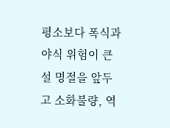평소보다 폭식과 야식 위험이 큰 설 명절을 앞두고 소화불량, 역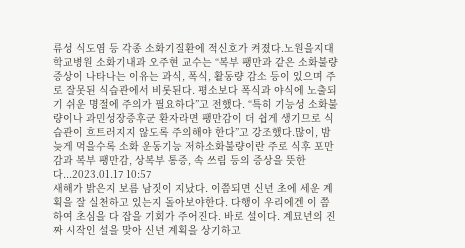류성 식도염 등 각종 소화기질환에 적신호가 켜졌다.노원을지대학교병원 소화기내과 오주현 교수는 “복부 팽만과 같은 소화불량 증상이 나타나는 이유는 과식, 폭식, 활동량 감소 등이 있으며 주로 잘못된 식습관에서 비롯된다. 평소보다 폭식과 야식에 노출되기 쉬운 명절에 주의가 필요하다”고 전했다. “특히 기능성 소화불량이나 과민성장증후군 환자라면 팽만감이 더 쉽게 생기므로 식습관이 흐트러지지 않도록 주의해야 한다”고 강조했다.많이, 밤늦게 먹을수록 소화 운동기능 저하소화불량이란 주로 식후 포만감과 복부 팽만감, 상복부 통증, 속 쓰림 등의 증상을 뜻한다...2023.01.17 10:57
새해가 밝은지 보름 남짓이 지났다. 이쯤되면 신년 초에 세운 계획을 잘 실천하고 있는지 돌아보야한다. 다행이 우리에겐 이 쯤하여 초심을 다 잡을 기회가 주어진다. 바로 설이다. 계묘년의 진짜 시작인 설을 맞아 신년 계획을 상기하고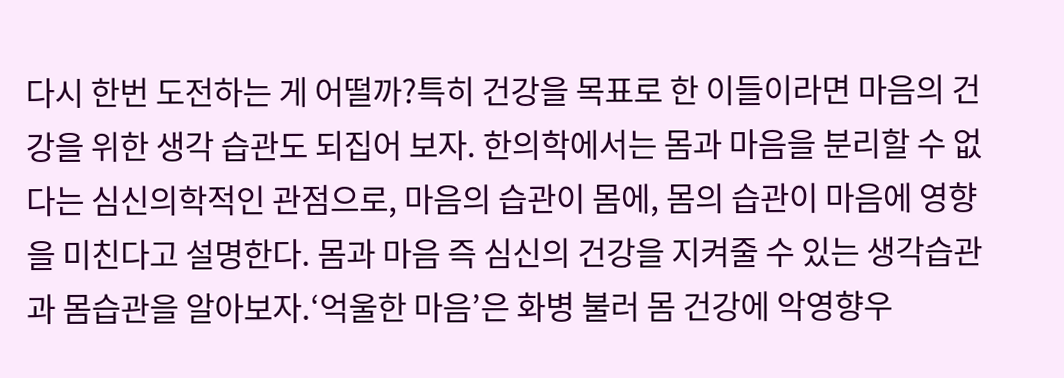다시 한번 도전하는 게 어떨까?특히 건강을 목표로 한 이들이라면 마음의 건강을 위한 생각 습관도 되집어 보자. 한의학에서는 몸과 마음을 분리할 수 없다는 심신의학적인 관점으로, 마음의 습관이 몸에, 몸의 습관이 마음에 영향을 미친다고 설명한다. 몸과 마음 즉 심신의 건강을 지켜줄 수 있는 생각습관과 몸습관을 알아보자.‘억울한 마음’은 화병 불러 몸 건강에 악영향우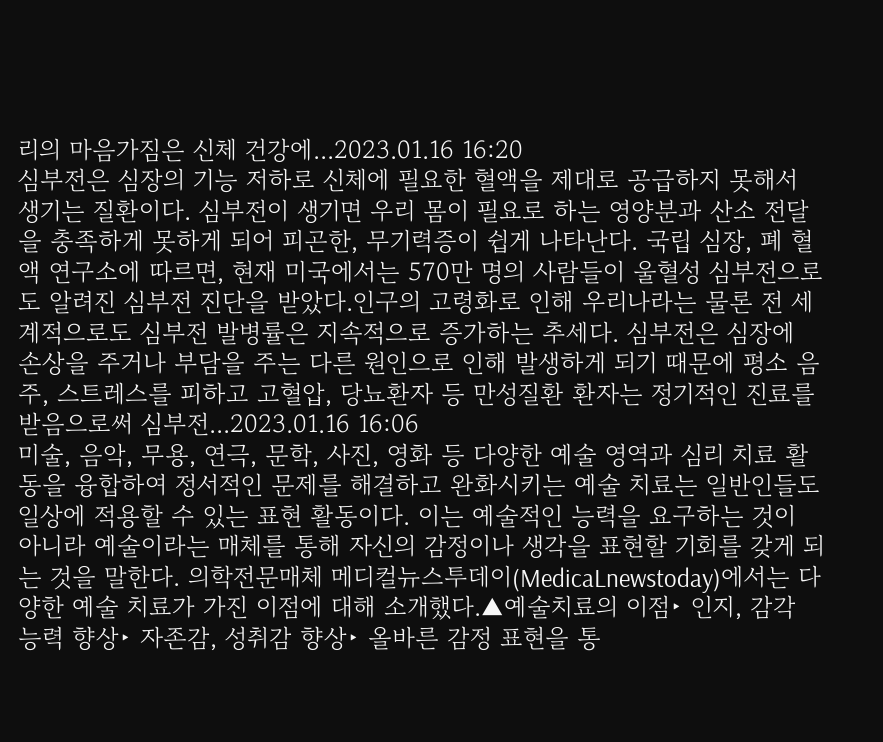리의 마음가짐은 신체 건강에...2023.01.16 16:20
심부전은 심장의 기능 저하로 신체에 필요한 혈액을 제대로 공급하지 못해서 생기는 질환이다. 심부전이 생기면 우리 몸이 필요로 하는 영양분과 산소 전달을 충족하게 못하게 되어 피곤한, 무기력증이 쉽게 나타난다. 국립 심장, 폐 혈액 연구소에 따르면, 현재 미국에서는 570만 명의 사람들이 울혈성 심부전으로도 알려진 심부전 진단을 받았다.인구의 고령화로 인해 우리나라는 물론 전 세계적으로도 심부전 발병률은 지속적으로 증가하는 추세다. 심부전은 심장에 손상을 주거나 부담을 주는 다른 원인으로 인해 발생하게 되기 때문에 평소 음주, 스트레스를 피하고 고혈압, 당뇨환자 등 만성질환 환자는 정기적인 진료를 받음으로써 심부전...2023.01.16 16:06
미술, 음악, 무용, 연극, 문학, 사진, 영화 등 다양한 예술 영역과 심리 치료 활동을 융합하여 정서적인 문제를 해결하고 완화시키는 예술 치료는 일반인들도 일상에 적용할 수 있는 표현 활동이다. 이는 예술적인 능력을 요구하는 것이 아니라 예술이라는 매체를 통해 자신의 감정이나 생각을 표현할 기회를 갖게 되는 것을 말한다. 의학전문매체 메디컬뉴스투데이(MedicaLnewstoday)에서는 다양한 예술 치료가 가진 이점에 대해 소개했다.▲예술치료의 이점‣ 인지, 감각 능력 향상‣ 자존감, 성취감 향상‣ 올바른 감정 표현을 통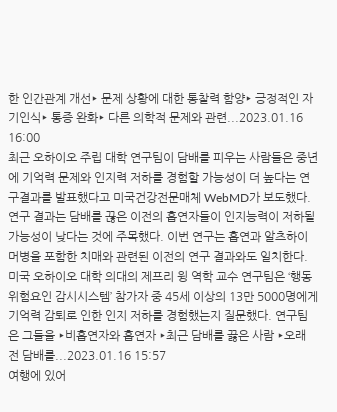한 인간관계 개선‣ 문제 상황에 대한 통찰력 함양‣ 긍정적인 자기인식‣ 통증 완화‣ 다른 의학적 문제와 관련...2023.01.16 16:00
최근 오하이오 주립 대학 연구팀이 담배를 피우는 사람들은 중년에 기억력 문제와 인지력 저하를 경험할 가능성이 더 높다는 연구결과를 발표했다고 미국건강전문매체 WebMD가 보도했다. 연구 결과는 담배를 끊은 이전의 흡연자들이 인지능력이 저하될 가능성이 낮다는 것에 주목했다. 이번 연구는 흡연과 알츠하이머병을 포함한 치매와 관련된 이전의 연구 결과와도 일치한다.미국 오하이오 대학 의대의 제프리 윙 역학 교수 연구팀은 ‘행동 위험요인 감시시스템’ 참가자 중 45세 이상의 13만 5000명에게 기억력 감퇴로 인한 인지 저하를 경험했는지 질문했다. 연구팀은 그들을 ‣비흡연자와 흡연자 ‣최근 담배를 끓은 사람 ‣오래 전 담배를...2023.01.16 15:57
여행에 있어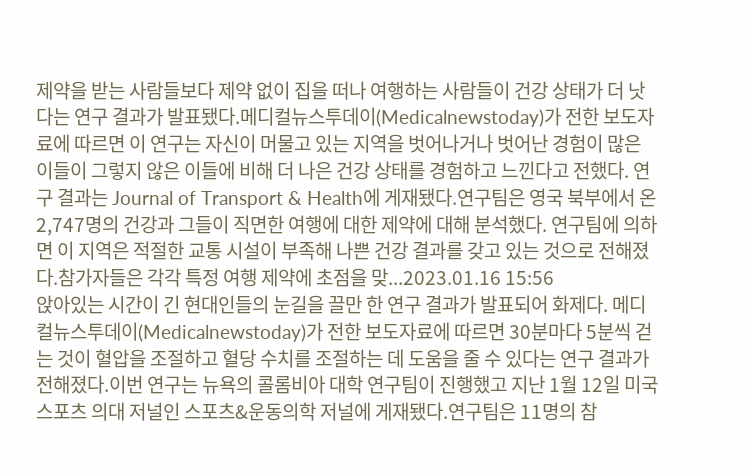제약을 받는 사람들보다 제약 없이 집을 떠나 여행하는 사람들이 건강 상태가 더 낫다는 연구 결과가 발표됐다.메디컬뉴스투데이(Medicalnewstoday)가 전한 보도자료에 따르면 이 연구는 자신이 머물고 있는 지역을 벗어나거나 벗어난 경험이 많은 이들이 그렇지 않은 이들에 비해 더 나은 건강 상태를 경험하고 느낀다고 전했다. 연구 결과는 Journal of Transport & Health에 게재됐다.연구팀은 영국 북부에서 온 2,747명의 건강과 그들이 직면한 여행에 대한 제약에 대해 분석했다. 연구팀에 의하면 이 지역은 적절한 교통 시설이 부족해 나쁜 건강 결과를 갖고 있는 것으로 전해졌다.참가자들은 각각 특정 여행 제약에 초점을 맞...2023.01.16 15:56
앉아있는 시간이 긴 현대인들의 눈길을 끌만 한 연구 결과가 발표되어 화제다. 메디컬뉴스투데이(Medicalnewstoday)가 전한 보도자료에 따르면 30분마다 5분씩 걷는 것이 혈압을 조절하고 혈당 수치를 조절하는 데 도움을 줄 수 있다는 연구 결과가 전해졌다.이번 연구는 뉴욕의 콜롬비아 대학 연구팀이 진행했고 지난 1월 12일 미국 스포츠 의대 저널인 스포츠&운동의학 저널에 게재됐다.연구팀은 11명의 참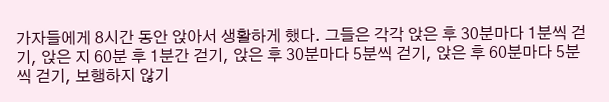가자들에게 8시간 동안 앉아서 생활하게 했다. 그들은 각각 앉은 후 30분마다 1분씩 걷기, 앉은 지 60분 후 1분간 걷기, 앉은 후 30분마다 5분씩 걷기, 앉은 후 60분마다 5분씩 걷기, 보행하지 않기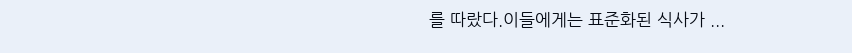를 따랐다.이들에게는 표준화된 식사가 ...